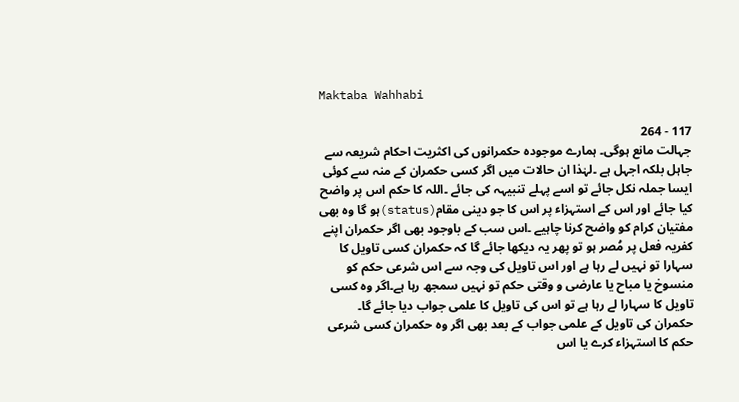Maktaba Wahhabi

117 - 264
جہالت مانع ہوگی۔ ہمارے موجودہ حکمرانوں کی اکثریت احکام شریعہ سے جاہل بلکہ اجہل ہے ۔لہٰذا ان حالات میں اگر کسی حکمران کے منہ سے کوئی ایسا جملہ نکل جائے تو اسے پہلے تنبیہہ کی جائے ۔اللہ کا حکم اس پر واضح کیا جائے اور اس کے استہزاء پر اس کا جو دینی مقام(status)ہو گا وہ بھی مفتیان کرام کو واضح کرنا چاہیے ۔اس سب کے باوجود بھی اگر حکمران اپنے کفریہ فعل پر مُصر ہو تو پھر یہ دیکھا جائے گا کہ حکمران کسی تاویل کا سہارا تو نہیں لے رہا ہے اور اس تاویل کی وجہ سے اس شرعی حکم کو منسوخ یا مباح یا عارضی و وقتی حکم تو نہیں سمجھ رہا ہے۔اگر وہ کسی تاویل کا سہارا لے رہا ہے تو اس کی تاویل کا علمی جواب دیا جائے گا۔ حکمران کی تاویل کے علمی جواب کے بعد بھی اگر وہ حکمران کسی شرعی حکم کا استہزاء کرے یا اس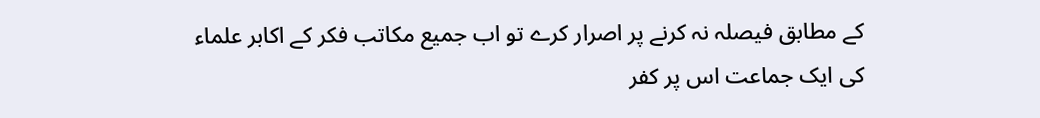کے مطابق فیصلہ نہ کرنے پر اصرار کرے تو اب جمیع مکاتب فکر کے اکابر علماء کی ایک جماعت اس پر کفر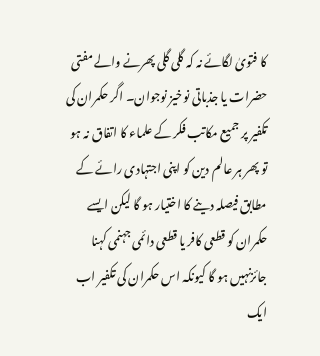کا فتویٰ لگائے نہ کہ گلی گلی پھرنے والے مفتی حضرات یا جذباتی نوخیز نوجوان۔ اگر حکمران کی تکفیر پر جمیع مکاتب فکر کے علماء کا اتفاق نہ ہو تو پھر ہر عالم دین کو اپنی اجتہادی رائے کے مطابق فیصلہ دینے کا اختیار ہو گا لیکن ایسے حکمران کو قطعی کافر یا قطعی دائمی جہنمی کہنا جائزنہیں ہو گا کیونکہ اس حکمران کی تکفیر اب ایک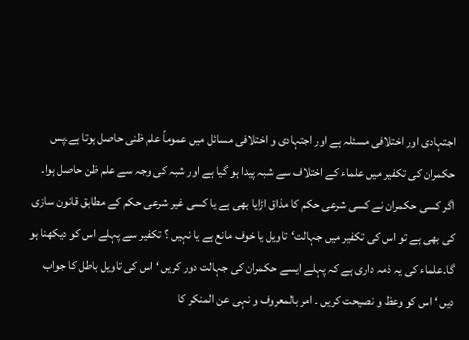اجتہادی اور اختلافی مسئلہ ہے اور اجتہادی و اختلافی مسائل میں عموماً علم ظنی حاصل ہوتا ہے۔پس حکمران کی تکفیر میں علماء کے اختلاف سے شبہ پیدا ہو گیا ہے اور شبہ کی وجہ سے علم ظن حاصل ہوا۔ اگر کسی حکمران نے کسی شرعی حکم کا مذاق اڑایا بھی ہے یا کسی غیر شرعی حکم کے مطابق قانون سازی کی بھی ہے تو اس کی تکفیر میں جہالت‘تاویل یا خوف مانع ہے یا نہیں ؟ تکفیر سے پہلے اس کو دیکھنا ہو گا۔علماء کی یہ ذمہ داری ہے کہ پہلے ایسے حکمران کی جہالت دور کریں ‘ اس کی تاویل باطل کا جواب دیں ‘ اس کو وعظ و نصیحت کریں ۔ امر بالمعروف و نہی عن المنکر کا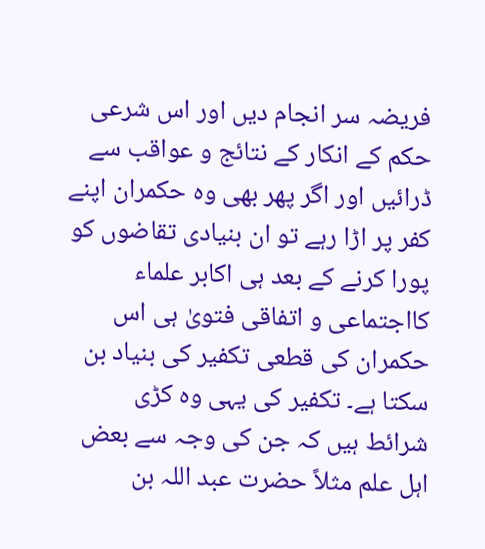فریضہ سر انجام دیں اور اس شرعی حکم کے انکار کے نتائج و عواقب سے ڈرائیں اور اگر پھر بھی وہ حکمران اپنے کفر پر اڑا رہے تو ان بنیادی تقاضوں کو پورا کرنے کے بعد ہی اکابر علماء کااجتماعی و اتفاقی فتویٰ ہی اس حکمران کی قطعی تکفیر کی بنیاد بن سکتا ہے۔ تکفیر کی یہی وہ کڑی شرائط ہیں کہ جن کی وجہ سے بعض اہل علم مثلاً حضرت عبد اللہ بن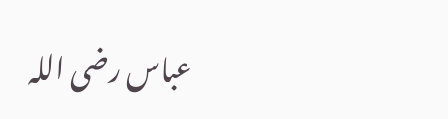عباس رضی اللہ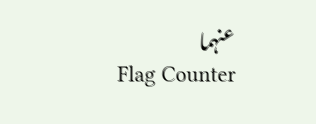عنہما
Flag Counter